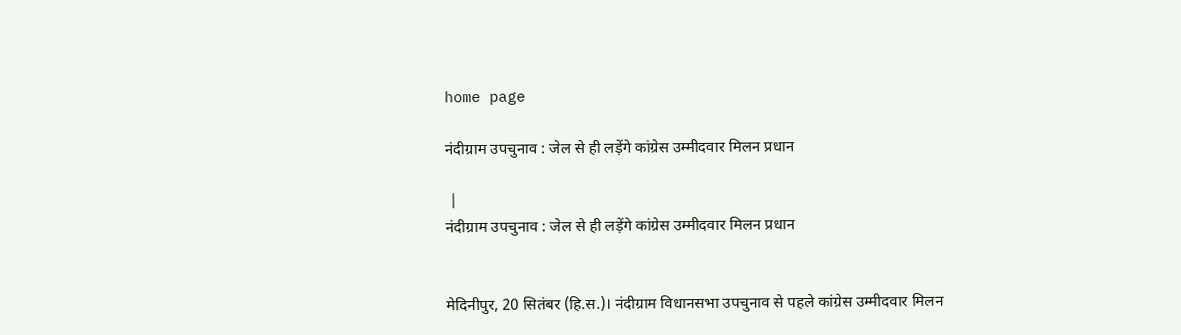home page

नंदीग्राम उपचुनाव : जेल से ही लड़ेंगे कांग्रेस उम्मीदवार मिलन प्रधान

 |
नंदीग्राम उपचुनाव : जेल से ही लड़ेंगे कांग्रेस उम्मीदवार मिलन प्रधान


मेदिनीपुर, 20 सितंबर (हि.स.)। नंदीग्राम विधानसभा उपचुनाव से पहले कांग्रेस उम्मीदवार मिलन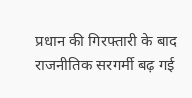प्रधान की गिरफ्तारी के बाद राजनीतिक सरगर्मी बढ़ गई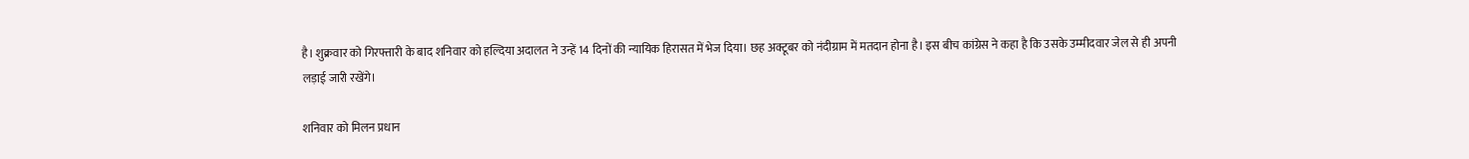है। शुक्रवार को गिरफ्तारी के बाद शनिवार को हल्दिया अदालत ने उन्हें 14 दिनों की न्यायिक हिरासत में भेज दिया। छह अक्टूबर को नंदीग्राम में मतदान होना है। इस बीच कांग्रेस ने कहा है कि उसके उम्मीदवार जेल से ही अपनी लड़ाई जारी रखेंगे।

शनिवार को मिलन प्रधान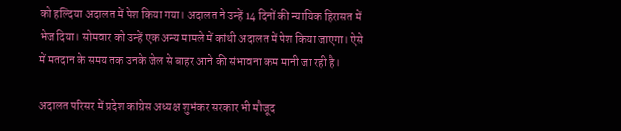को हल्दिया अदालत में पेश किया गया। अदालत ने उन्हें 14 दिनों की न्यायिक हिरासत में भेज दिया। सोमवार को उन्हें एक अन्य मामले में कांथी अदालत में पेश किया जाएगा। ऐसे में मतदान के समय तक उनके जेल से बाहर आने की संभावना कम मानी जा रही है।

अदालत परिसर में प्रदेश कांग्रेस अध्यक्ष शुभंकर सरकार भी मौजूद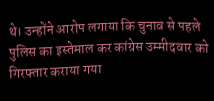थे। उन्होंने आरोप लगाया कि चुनाव से पहले पुलिस का इस्तेमाल कर कांग्रेस उम्मीदवार को गिरफ्तार कराया गया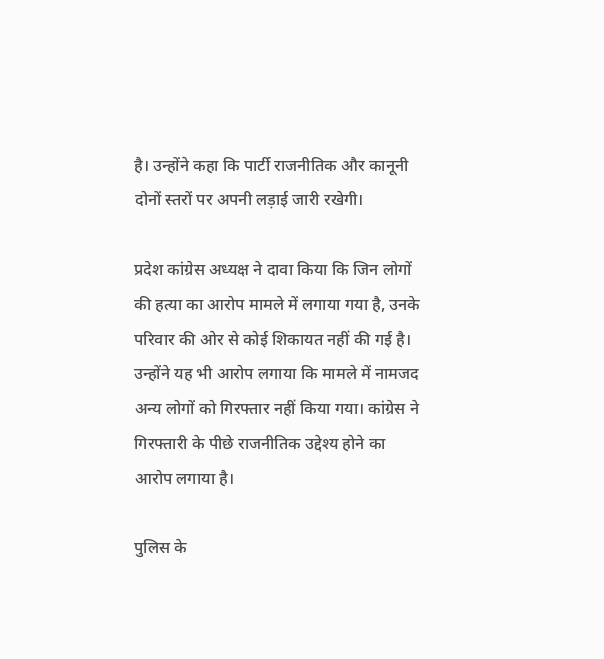है। उन्होंने कहा कि पार्टी राजनीतिक और कानूनी दोनों स्तरों पर अपनी लड़ाई जारी रखेगी।

प्रदेश कांग्रेस अध्यक्ष ने दावा किया कि जिन लोगों की हत्या का आरोप मामले में लगाया गया है, उनके परिवार की ओर से कोई शिकायत नहीं की गई है। उन्होंने यह भी आरोप लगाया कि मामले में नामजद अन्य लोगों को गिरफ्तार नहीं किया गया। कांग्रेस ने गिरफ्तारी के पीछे राजनीतिक उद्देश्य होने का आरोप लगाया है।

पुलिस के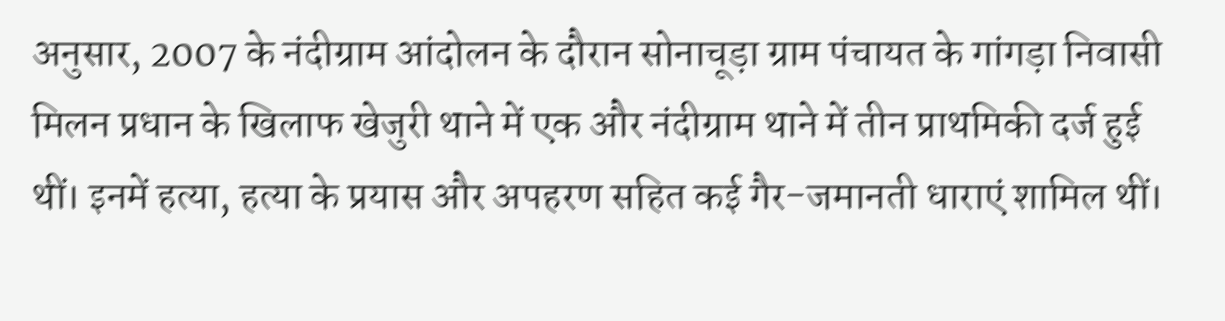अनुसार, 2007 के नंदीग्राम आंदोलन के दौरान सोनाचूड़ा ग्राम पंचायत के गांगड़ा निवासी मिलन प्रधान के खिलाफ खेजुरी थाने में एक और नंदीग्राम थाने में तीन प्राथमिकी दर्ज हुई थीं। इनमें हत्या, हत्या के प्रयास और अपहरण सहित कई गैर-जमानती धाराएं शामिल थीं।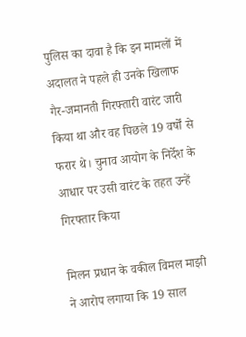पुलिस का दावा है कि इन मामलों में अदालत ने पहले ही उनके खिलाफ गैर-जमानती गिरफ्तारी वारंट जारी किया था और वह पिछले 19 वर्षों से फरार थे। चुनाव आयोग के निर्देश के आधार पर उसी वारंट के तहत उन्हें गिरफ्तार किया

मिलन प्रधान के वकील विमल माझी ने आरोप लगाया कि 19 साल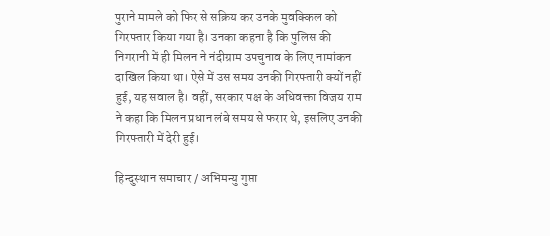पुराने मामले को फिर से सक्रिय कर उनके मुवक्किल को गिरफ्तार किया गया है। उनका कहना है कि पुलिस की निगरानी में ही मिलन ने नंदीग्राम उपचुनाव के लिए नामांकन दाखिल किया था। ऐसे में उस समय उनकी गिरफ्तारी क्यों नहीं हुई, यह सवाल है। वहीं, सरकार पक्ष के अधिवक्ता विजय राम ने कहा कि मिलन प्रधान लंबे समय से फरार थे, इसलिए उनकी गिरफ्तारी में देरी हुई।

हिन्दुस्थान समाचार / अभिमन्यु गुप्ता